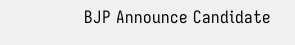BJP Announce Candidate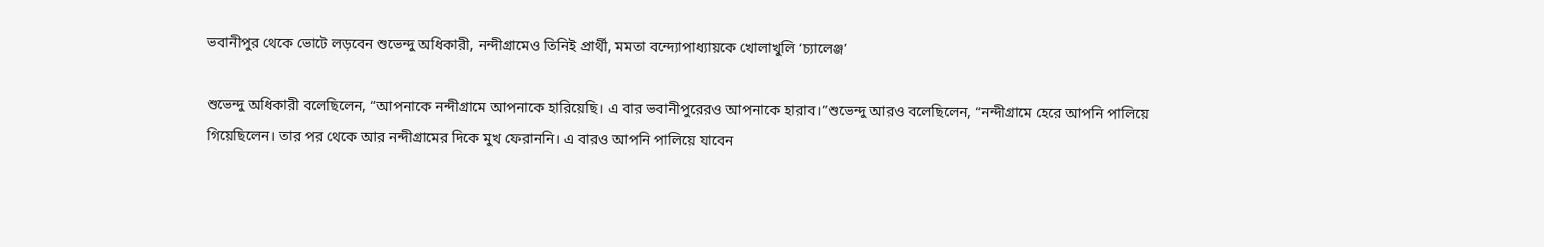ভবানীপুর থেকে ভোটে লড়বেন শুভেন্দু অধিকারী, নন্দীগ্রামেও তিনিই প্রার্থী, মমতা বন্দ্যোপাধ্যায়কে খোলাখুলি ‘চ‍্যালেঞ্জ’

শুভেন্দু অধিকারী বলেছিলেন, “আপনাকে নন্দীগ্রামে আপনাকে হারিয়েছি। এ বার ভবানীপুরেরও আপনাকে হারাব।”শুভেন্দু আরও বলেছিলেন, “নন্দীগ্রামে হেরে আপনি পালিয়ে গিয়েছিলেন। তার পর থেকে আর নন্দীগ্রামের দিকে মুখ ফেরাননি। এ বারও আপনি পালিয়ে যাবেন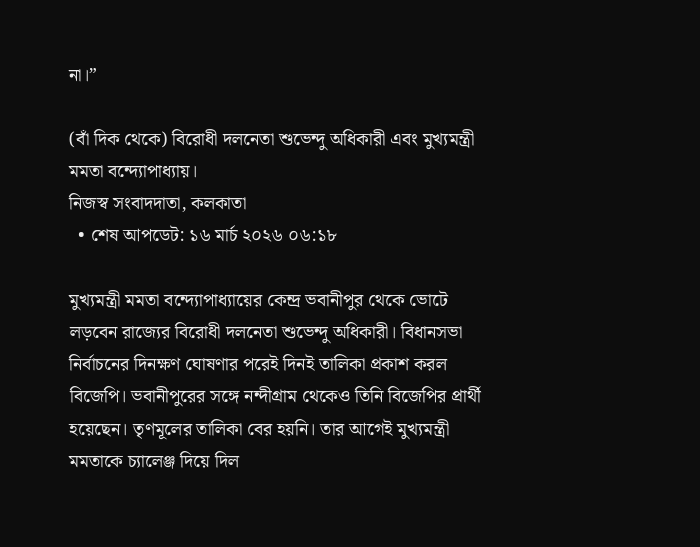না।”

(বাঁ দিক থেকে) বিরোধী দলনেতা শুভেন্দু অধিকারী এবং মুখ্যমন্ত্রী মমতা বন্দ্যোপাধ্যায়।
নিজস্ব সংবাদদাতা, কলকাতা
  • শেষ আপডেট: ১৬ মার্চ ২০২৬ ০৬:১৮

মুখ্যমন্ত্রী মমতা বন্দ্যোপাধ্যায়ের কেন্দ্র ভবানীপুর থেকে ভোটে লড়বেন রাজ্যের বিরোধী দলনেতা শুভেন্দু অধিকারী। বিধানসভা নির্বাচনের দিনক্ষণ ঘোষণার পরেই দিনই তালিকা প্রকাশ করল বিজেপি। ভবানীপুরের সঙ্গে নন্দীগ্রাম থেকেও তিনি বিজেপির প্রার্থী হয়েছেন। তৃণমূলের তালিকা বের হয়নি। তার আগেই মুখ্যমন্ত্রী মমতাকে চ‍্যালেঞ্জ দিয়ে দিল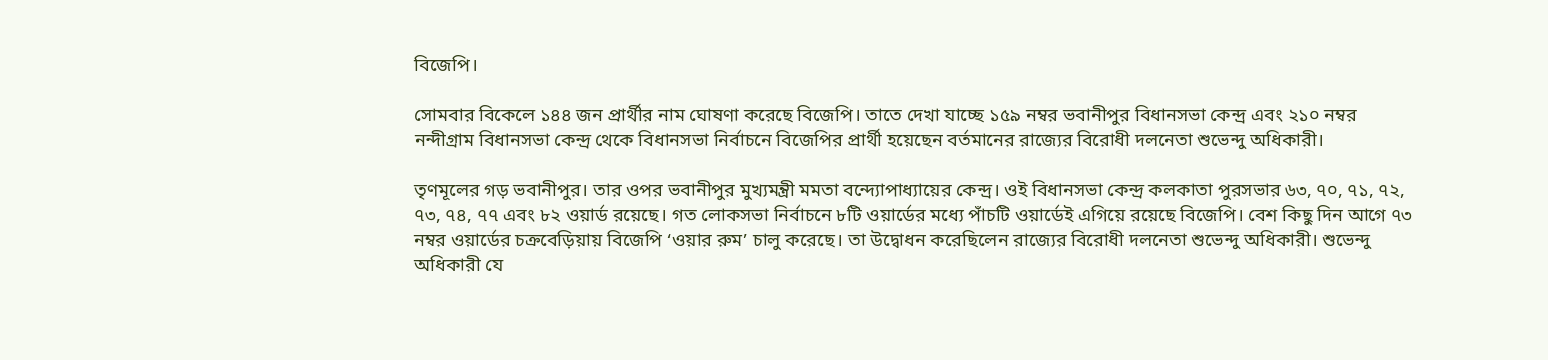বিজেপি।

সোমবার বিকেলে ১৪৪ জন প্রার্থীর নাম ঘোষণা করেছে বিজেপি। তাতে দেখা যাচ্ছে ১৫৯ নম্বর ভবানীপুর বিধানসভা কেন্দ্র এবং ২১০ নম্বর নন্দীগ্রাম বিধানসভা কেন্দ্র থেকে বিধানসভা নির্বাচনে বিজেপির প্রার্থী হয়েছেন বর্তমানের রাজ্যের বিরোধী দলনেতা শুভেন্দু অধিকারী।

তৃণমূলের গড় ভবানীপুর। তার ওপর ভবানীপুর মুখ‍্যমন্ত্রী মমতা বন্দ্যোপাধ্যায়ের কেন্দ্র। ওই বিধানসভা কেন্দ্র কলকাতা পুরসভার ৬৩, ৭০, ৭১, ৭২, ৭৩, ৭৪, ৭৭ এবং ৮২ ওয়ার্ড রয়েছে। গত লোকসভা নির্বাচনে ৮টি ওয়ার্ডের মধ্যে পাঁচটি ওয়ার্ডেই এগিয়ে রয়েছে বিজেপি। বেশ কিছু দিন আগে ৭৩ নম্বর ওয়ার্ডের চক্রবেড়িয়ায় বিজেপি ‘ওয়ার রুম’ চালু করেছে। তা উদ্বোধন করেছিলেন রাজ্যের বিরোধী দলনেতা শুভেন্দু অধিকারী। শুভেন্দু অধিকারী যে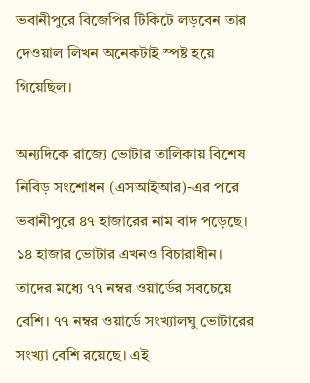ভবানীপুরে বিজেপির টিকিটে লড়বেন তার দেওয়াল লিখন অনেকটাই স্পষ্ট হয়ে গিয়েছিল।

অন‍্যদিকে রাজ্যে ভোটার তালিকায় বিশেষ নিবিড় সংশোধন (এসআইআর)-এর পরে ভবানীপুরে ৪৭ হাজারের নাম বাদ পড়েছে। ১৪ হাজার ভোটার এখনও বিচারাধীন। তাদের মধ্যে ৭৭ নম্বর ওয়ার্ডের সবচেয়ে বেশি। ৭৭ নম্বর ওয়ার্ডে সংখ‍্যালঘু ভোটারের সংখ্যা বেশি রয়েছে। এই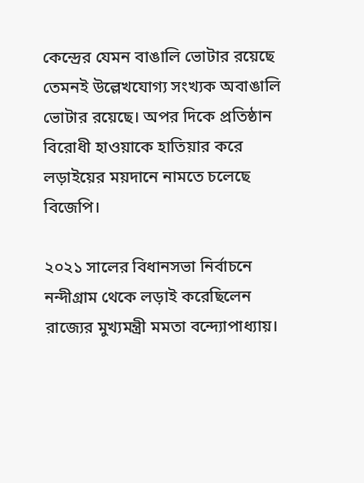কেন্দ্রের যেমন বাঙালি ভোটার রয়েছে তেমনই উল্লেখযোগ্য সংখ্যক অবাঙালি ভোটার রয়েছে। অপর দিকে প্রতিষ্ঠান বিরোধী হাওয়াকে হাতিয়ার করে লড়াইয়ের ময়দানে নামতে চলেছে বিজেপি।

২০২১ সালের বিধানসভা নির্বাচনে নন্দীগ্রাম থেকে লড়াই করেছিলেন রাজ‍্যের মুখ‍্যমন্ত্রী মমতা বন্দ্যোপাধ্যায়।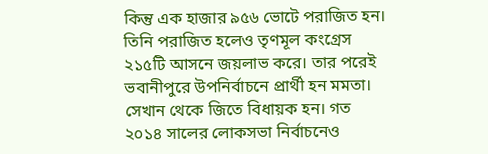কিন্তু এক হাজার ৯৫৬ ভোটে পরাজিত হন। তিনি পরাজিত হলেও তৃণমূল কংগ্রেস ২১৫টি আসনে জয়লাভ করে। তার পরেই ভবানীপুরে উপনির্বাচনে প্রার্থী হন মমতা। সেখান থেকে জিতে বিধায়ক হন। গত ২০১৪ সালের লোকসভা নির্বাচনেও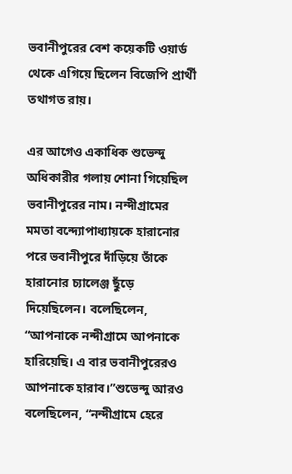ভবানীপুরের বেশ কয়েকটি ওয়ার্ড থেকে এগিয়ে ছিলেন বিজেপি প্রার্থী তথাগত রায়।

এর আগেও একাধিক শুভেন্দু অধিকারীর গলায় শোনা গিয়েছিল ভবানীপুরের নাম। নন্দীগ্রামের মমতা বন্দ্যোপাধ্যায়কে হারানোর পরে ভবানীপুরে দাঁড়িয়ে তাঁকে হারানোর চ‍্যালেঞ্জ ছুঁড়ে দিয়েছিলেন। বলেছিলেন, “আপনাকে নন্দীগ্রামে আপনাকে হারিয়েছি। এ বার ভবানীপুরেরও আপনাকে হারাব।”শুভেন্দু আরও বলেছিলেন, “নন্দীগ্রামে হেরে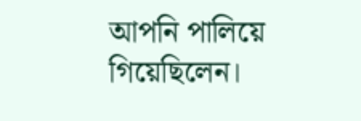আপনি পালিয়ে গিয়েছিলেন।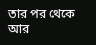তার পর থেকে আর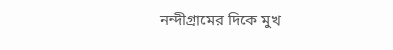নন্দীগ্রামের দিকে মুখ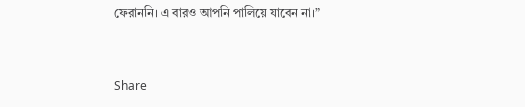ফেরাননি। এ বারও আপনি পালিয়ে যাবেন না।”


Share